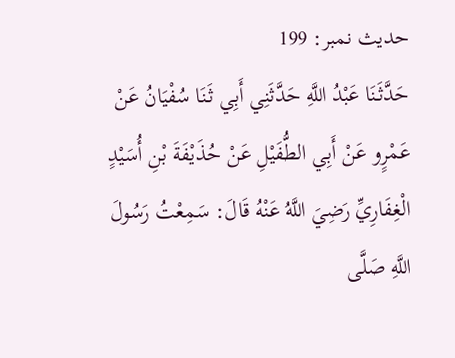حدیث نمبر: 199
حَدَّثَنَا عَبْدُ اللَّهِ حَدَّثَنِي أَبِي ثَنَا سُفْيَانُ عَنْ عَمْرٍو عَنْ أَبِي الطُّفَيْلِ عَنْ حُذَيْفَةَ بْنِ أُسَيْدٍ الْغِفَارِيِّ رَضِيَ اللَّهُ عَنْهُ قَالَ: سَمِعْتُ رَسُولَ اللَّهِ صَلَّى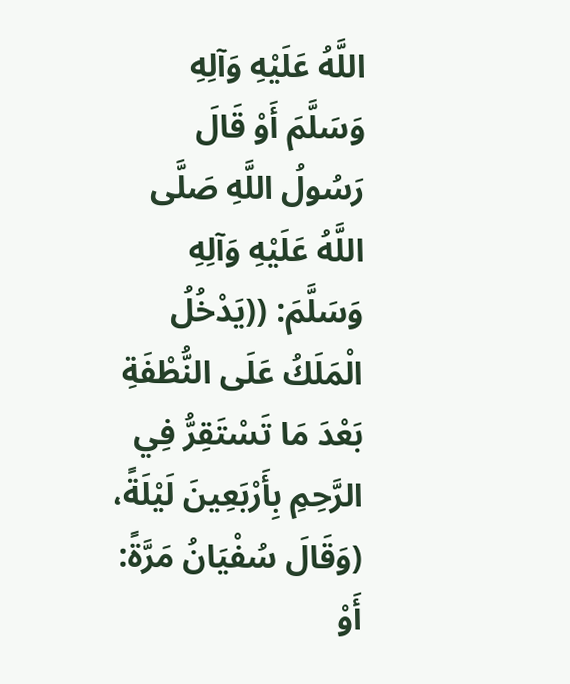اللَّهُ عَلَيْهِ وَآلِهِ وَسَلَّمَ أَوْ قَالَ رَسُولُ اللَّهِ صَلَّى اللَّهُ عَلَيْهِ وَآلِهِ وَسَلَّمَ: ((يَدْخُلُ الْمَلَكُ عَلَى النُّطْفَةِ بَعْدَ مَا تَسْتَقِرُّ فِي الرَّحِمِ بِأَرْبَعِينَ لَيْلَةً، (وَقَالَ سُفْيَانُ مَرَّةً: أَوْ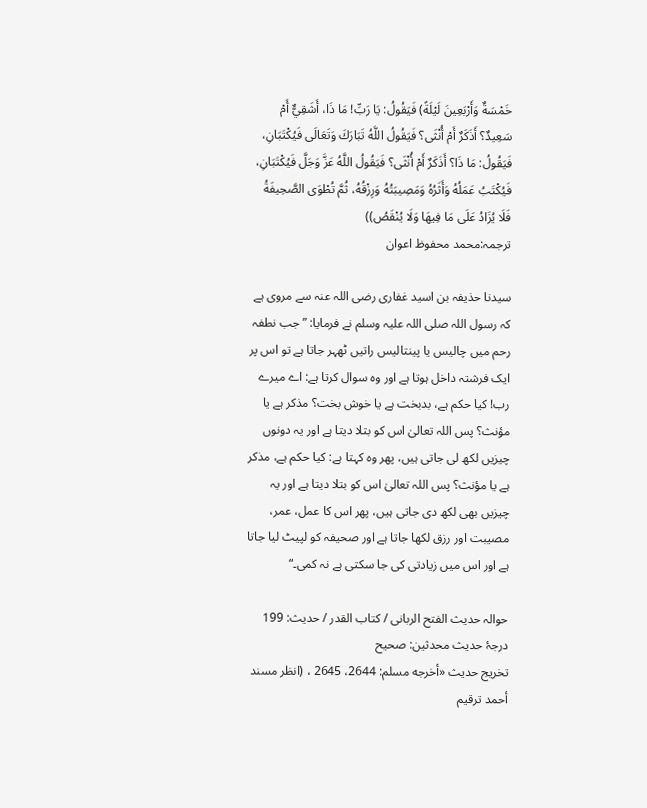خَمْسَةٌ وَأَرْبَعِينَ لَيْلَةً) فَيَقُولُ: يَا رَبِّ! مَا ذَا، أَشَقِيٌّ أَمْ سَعِيدٌ؟ أَذَكَرٌ أَمْ أُنْثَى؟ فَيَقُولُ اللَّهُ تَبَارَكَ وَتَعَالَى فَيُكْتَبَانِ، فَيَقُولُ: مَا ذَا؟ أَذَكَرٌ أَمْ أُنْثَى؟ فَيَقُولُ اللَّهُ عَزَّ وَجَلَّ فَيُكْتَبَانِ، فَيُكْتَبُ عَمَلُهُ وَأَثَرُهُ وَمَصِيبَتُهُ وَرِزْقُهُ، ثُمَّ تُطْوَى الصَّحِيفَةُ فَلَا يُزَادُ عَلَى مَا فِيهَا وَلَا يُنْقَصُ))
ترجمہ:محمد محفوظ اعوان

سیدنا حذیفہ بن اسید غفاری رضی اللہ عنہ سے مروی ہے کہ رسول اللہ صلی اللہ علیہ وسلم نے فرمایا: ”جب نطفہ رحم میں چالیس یا پینتالیس راتیں ٹھہر جاتا ہے تو اس پر ایک فرشتہ داخل ہوتا ہے اور وہ سوال کرتا ہے: اے میرے رب! کیا حکم ہے، بدبخت ہے یا خوش بخت؟ مذکر ہے یا مؤنث؟ پس اللہ تعالیٰ اس کو بتلا دیتا ہے اور یہ دونوں چیزیں لکھ لی جاتی ہیں، پھر وہ کہتا ہے: کیا حکم ہے، مذکر ہے یا مؤنث؟ پس اللہ تعالیٰ اس کو بتلا دیتا ہے اور یہ چیزیں بھی لکھ دی جاتی ہیں، پھر اس کا عمل، عمر، مصیبت اور رزق لکھا جاتا ہے اور صحیفہ کو لپیٹ لیا جاتا ہے اور اس میں زیادتی کی جا سکتی ہے نہ کمی۔“

حوالہ حدیث الفتح الربانی / كتاب القدر / حدیث: 199
درجۂ حدیث محدثین: صحیح
تخریج حدیث «أخرجه مسلم: 2644، 2645 ، (انظر مسند أحمد ترقيم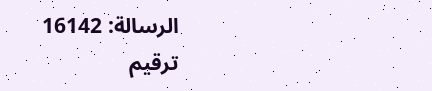الرسالة: 16142 ترقیم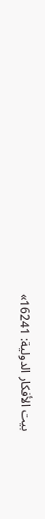بيت الأفكار الدولية: 16241»